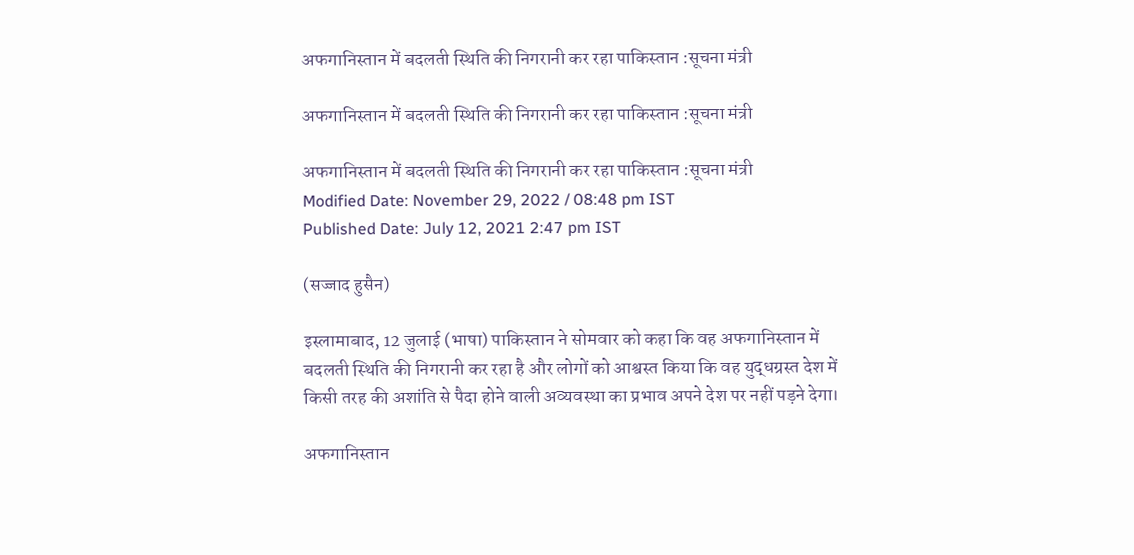अफगानिस्तान में बदलती स्थिति की निगरानी कर रहा पाकिस्तान :सूचना मंत्री

अफगानिस्तान में बदलती स्थिति की निगरानी कर रहा पाकिस्तान :सूचना मंत्री

अफगानिस्तान में बदलती स्थिति की निगरानी कर रहा पाकिस्तान :सूचना मंत्री
Modified Date: November 29, 2022 / 08:48 pm IST
Published Date: July 12, 2021 2:47 pm IST

(सज्जाद हुसैन)

इस्लामाबाद, 12 जुलाई (भाषा) पाकिस्तान ने सोमवार को कहा कि वह अफगानिस्तान में बदलती स्थिति की निगरानी कर रहा है और लोगों को आश्वस्त किया कि वह युद्धग्रस्त देश में किसी तरह की अशांति से पैदा होने वाली अव्यवस्था का प्रभाव अपने देश पर नहीं पड़ने देगा।

अफगानिस्तान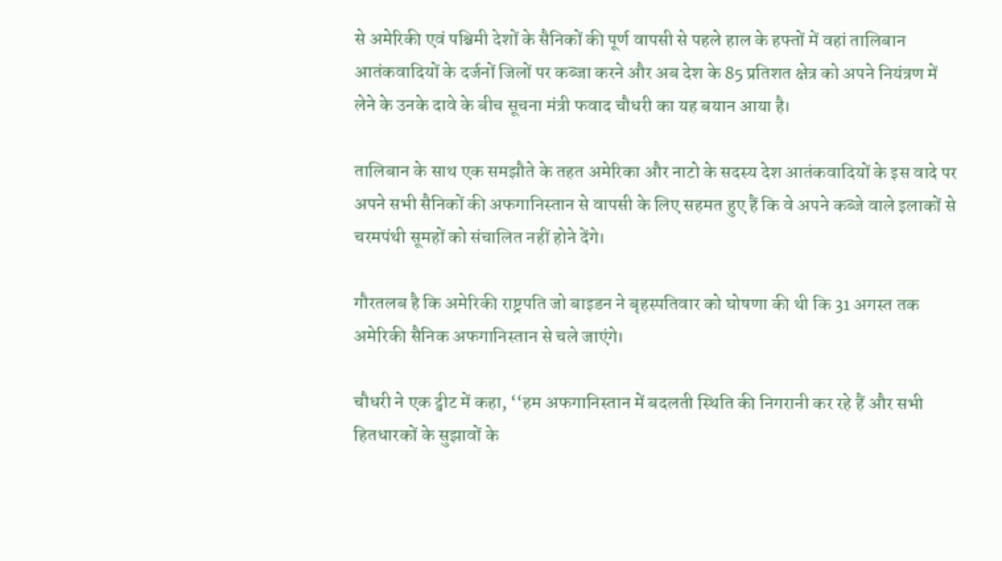से अमेरिकी एवं पश्चिमी देशों के सैनिकों की पूर्ण वापसी से पहले हाल के हफ्तों में वहां तालिबान आतंकवादियों के दर्जनों जिलों पर कब्जा करने और अब देश के 85 प्रतिशत क्षेत्र को अपने नियंत्रण में लेने के उनके दावे के बीच सूचना मंत्री फवाद चौधरी का यह बयान आया है।

तालिबान के साथ एक समझौते के तहत अमेरिका और नाटो के सदस्य देश आतंकवादियों के इस वादे पर अपने सभी सैनिकों की अफगानिस्तान से वापसी के लिए सहमत हुए हैं कि वे अपने कब्जे वाले इलाकों से चरमपंथी सूमहों को संचालित नहीं होने देंगे।

गौरतलब है कि अमेरिकी राष्ट्रपति जो बाइडन ने बृहस्पतिवार को घोषणा की थी कि 31 अगस्त तक अमेरिकी सैनिक अफगानिस्तान से चले जाएंगे।

चौधरी ने एक ट्वीट में कहा, ‘‘हम अफगानिस्तान में बदलती स्थिति की निगरानी कर रहे हैं और सभी हितधारकों के सुझावों के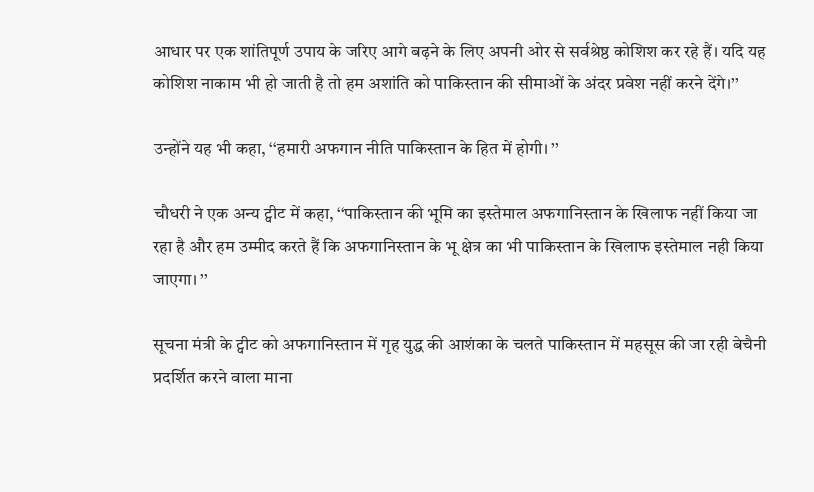आधार पर एक शांतिपूर्ण उपाय के जरिए आगे बढ़ने के लिए अपनी ओर से सर्वश्रेष्ठ कोशिश कर रहे हैं। यदि यह कोशिश नाकाम भी हो जाती है तो हम अशांति को पाकिस्तान की सीमाओं के अंदर प्रवेश नहीं करने देंगे।’’

उन्होंने यह भी कहा, ‘‘हमारी अफगान नीति पाकिस्तान के हित में होगी। ’’

चौधरी ने एक अन्य ट्वीट में कहा, ‘‘पाकिस्तान की भूमि का इस्तेमाल अफगानिस्तान के खिलाफ नहीं किया जा रहा है और हम उम्मीद करते हैं कि अफगानिस्तान के भू क्षेत्र का भी पाकिस्तान के खिलाफ इस्तेमाल नही किया जाएगा। ’’

सूचना मंत्री के ट्वीट को अफगानिस्तान में गृह युद्ध की आशंका के चलते पाकिस्तान में महसूस की जा रही बेचैनी प्रदर्शित करने वाला माना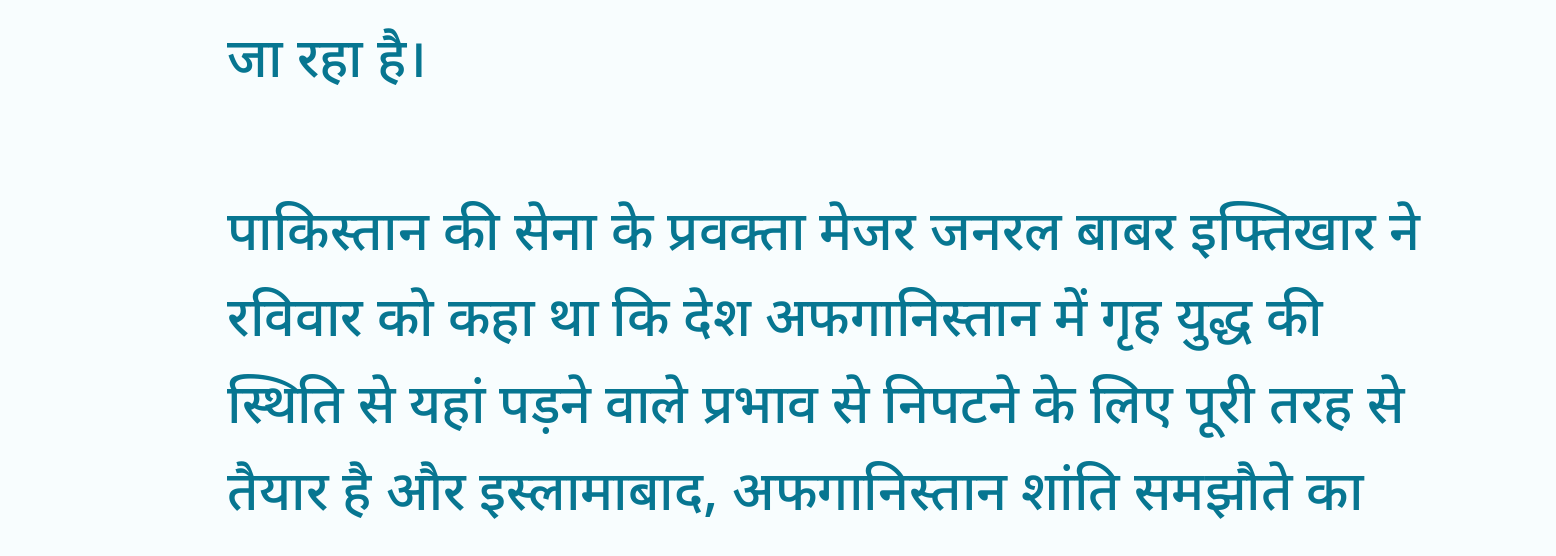जा रहा है।

पाकिस्तान की सेना के प्रवक्ता मेजर जनरल बाबर इफ्तिखार ने रविवार को कहा था कि देश अफगानिस्तान में गृह युद्ध की स्थिति से यहां पड़ने वाले प्रभाव से निपटने के लिए पूरी तरह से तैयार है और इस्लामाबाद, अफगानिस्तान शांति समझौते का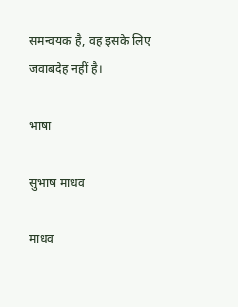समन्वयक है, वह इसके लिए जवाबदेह नहीं है।

भाषा

सुभाष माधव

माधव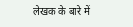लेखक के बारे में